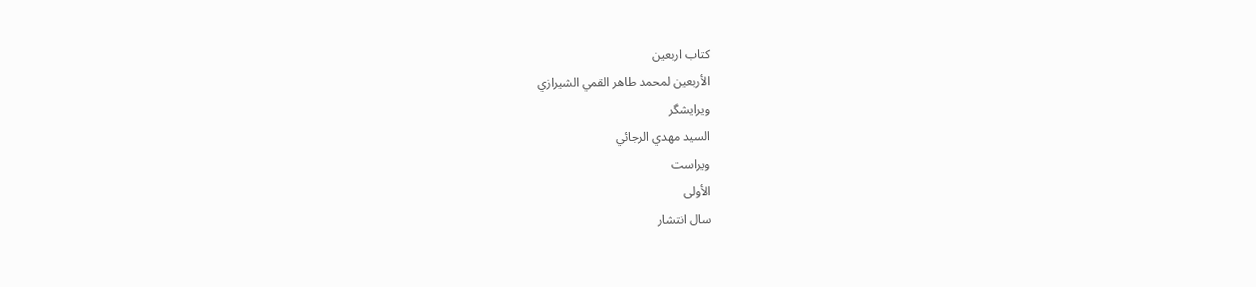کتاب اربعین
الأربعين لمحمد طاهر القمي الشيرازي
ویرایشگر
السيد مهدي الرجائي
ویراست
الأولى
سال انتشار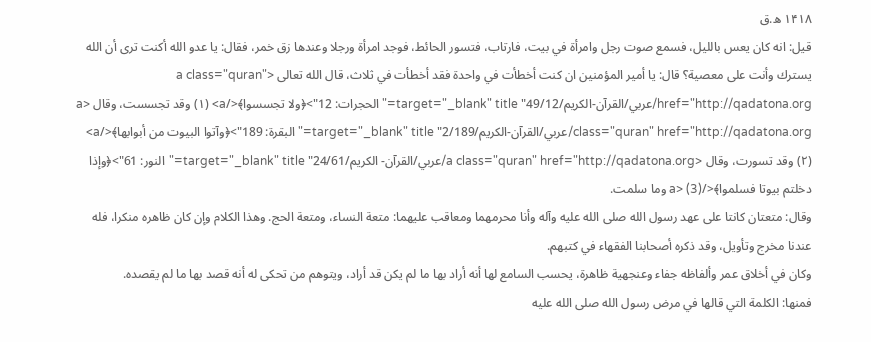۱۴۱۸ ه.ق
قيل: انه كان يعس بالليل، فسمع صوت رجل وامرأة في بيت، فارتاب، فتسور الحائط، فوجد امرأة ورجلا وعندها زق خمر، فقال: يا عدو الله أكنت ترى أن الله يسترك وأنت على معصية؟ قال: يا أمير المؤمنين ان كنت أخطأت في واحدة فقد أخطأت في ثلاث، قال الله تعالى <a class="quran" href="http://qadatona.org/عربي/القرآن-الكريم/49/12" target="_blank" title="الحجرات: 12">﴿ولا تجسسوا﴾</a> (١) وقد تجسست، وقال <a class="quran" href="http://qadatona.org/عربي/القرآن-الكريم/2/189" target="_blank" title="البقرة: 189">﴿وآتوا البيوت من أبوابها﴾</a> (٢) وقد تسورت، وقال <a class="quran" href="http://qadatona.org/عربي/القرآن- الكريم/24/61" target="_blank" title="النور: 61">﴿وإذا دخلتم بيوتا فسلموا﴾</a> (3) وما سلمت.
وقال: متعتان كانتا على عهد رسول الله صلى الله عليه وآله وأنا محرمهما ومعاقب عليهما: متعة النساء، ومتعة الحج. وهذا الكلام وإن كان ظاهره منكرا، فله عندنا مخرج وتأويل، وقد ذكره أصحابنا الفقهاء في كتبهم.
وكان في أخلاق عمر وألفاظه جفاء وعنجهية ظاهرة، يحسب السامع لها أنه أراد بها ما لم يكن قد أراد، ويتوهم من تحكى له أنه قصد بها ما لم يقصده.
فمنها: الكلمة التي قالها في مرض رسول الله صلى الله عليه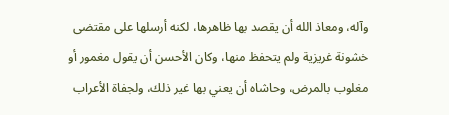وآله، ومعاذ الله أن يقصد بها ظاهرها، لكنه أرسلها على مقتضى خشونة غريزية ولم يتحفظ منها، وكان الأحسن أن يقول مغمور أو مغلوب بالمرض، وحاشاه أن يعني بها غير ذلك، ولجفاة الأعراب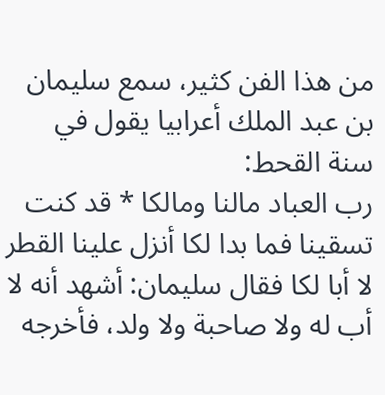من هذا الفن كثير، سمع سليمان بن عبد الملك أعرابيا يقول في سنة القحط:
رب العباد مالنا ومالكا * قد كنت تسقينا فما بدا لكا أنزل علينا القطر لا أبا لكا فقال سليمان: أشهد أنه لا أب له ولا صاحبة ولا ولد، فأخرجه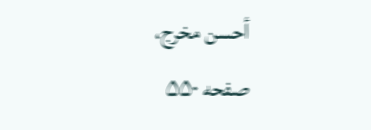أحسن مخرج،
صفحه ۵۵۰